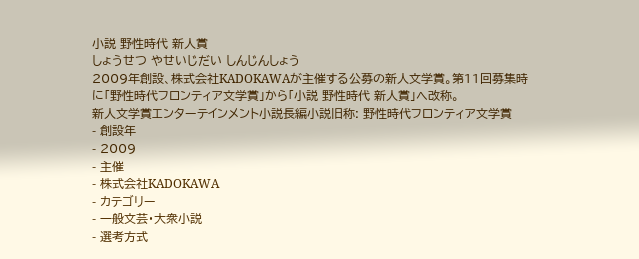小説 野性時代 新人賞
しょうせつ やせいじだい しんじんしょう
2009年創設、株式会社KADOKAWAが主催する公募の新人文学賞。第11回募集時に「野性時代フロンティア文学賞」から「小説 野性時代 新人賞」へ改称。
新人文学賞エンターテインメント小説長編小説旧称: 野性時代フロンティア文学賞
- 創設年
- 2009
- 主催
- 株式会社KADOKAWA
- カテゴリー
- 一般文芸・大衆小説
- 選考方式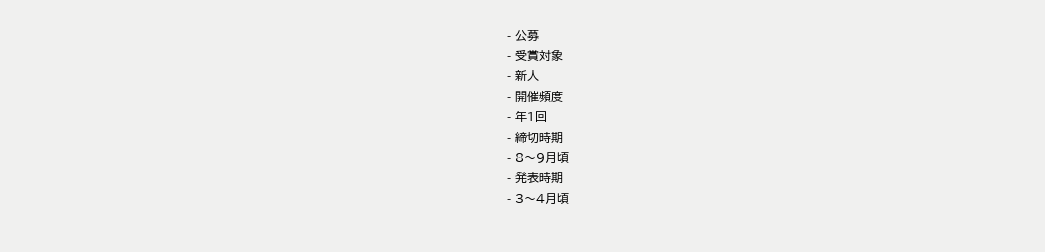- 公募
- 受賞対象
- 新人
- 開催頻度
- 年1回
- 締切時期
- 8〜9月頃
- 発表時期
- 3〜4月頃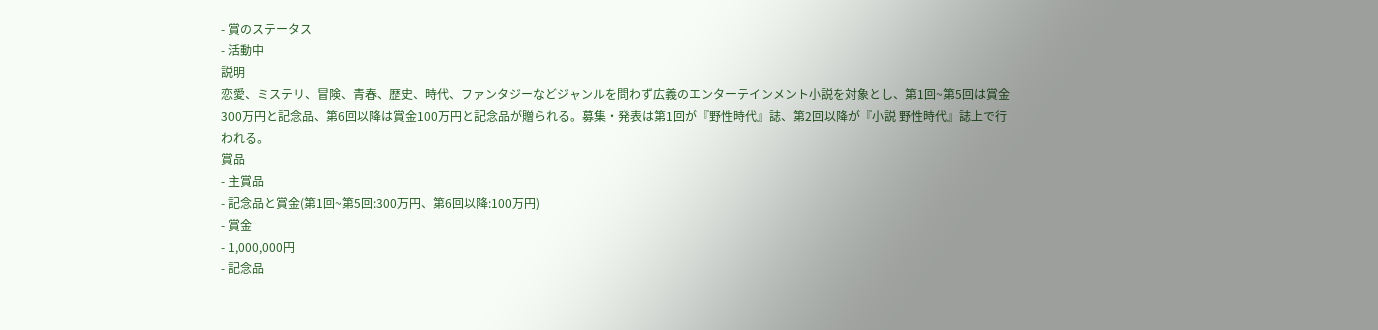- 賞のステータス
- 活動中
説明
恋愛、ミステリ、冒険、青春、歴史、時代、ファンタジーなどジャンルを問わず広義のエンターテインメント小説を対象とし、第1回~第5回は賞金300万円と記念品、第6回以降は賞金100万円と記念品が贈られる。募集・発表は第1回が『野性時代』誌、第2回以降が『小説 野性時代』誌上で行われる。
賞品
- 主賞品
- 記念品と賞金(第1回~第5回:300万円、第6回以降:100万円)
- 賞金
- 1,000,000円
- 記念品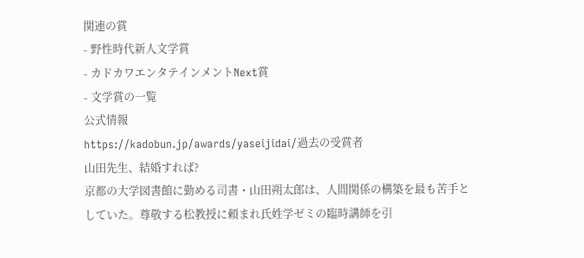関連の賞
- 野性時代新人文学賞
- カドカワエンタテインメントNext賞
- 文学賞の一覧
公式情報
https://kadobun.jp/awards/yaseijidai/過去の受賞者
山田先生、結婚すれば?
京都の大学図書館に勤める司書・山田朔太郎は、人間関係の構築を最も苦手としていた。尊敬する松教授に頼まれ氏姓学ゼミの臨時講師を引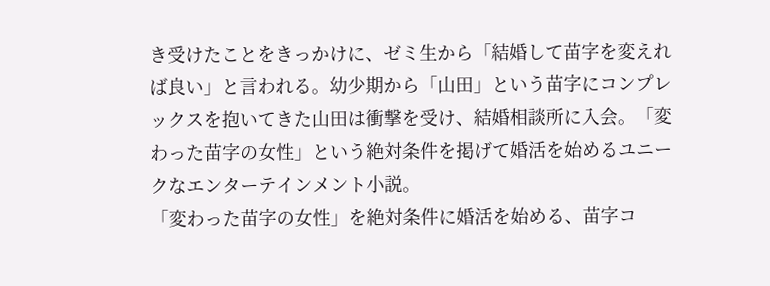き受けたことをきっかけに、ゼミ生から「結婚して苗字を変えれば良い」と言われる。幼少期から「山田」という苗字にコンプレックスを抱いてきた山田は衝撃を受け、結婚相談所に入会。「変わった苗字の女性」という絶対条件を掲げて婚活を始めるユニークなエンターテインメント小説。
「変わった苗字の女性」を絶対条件に婚活を始める、苗字コ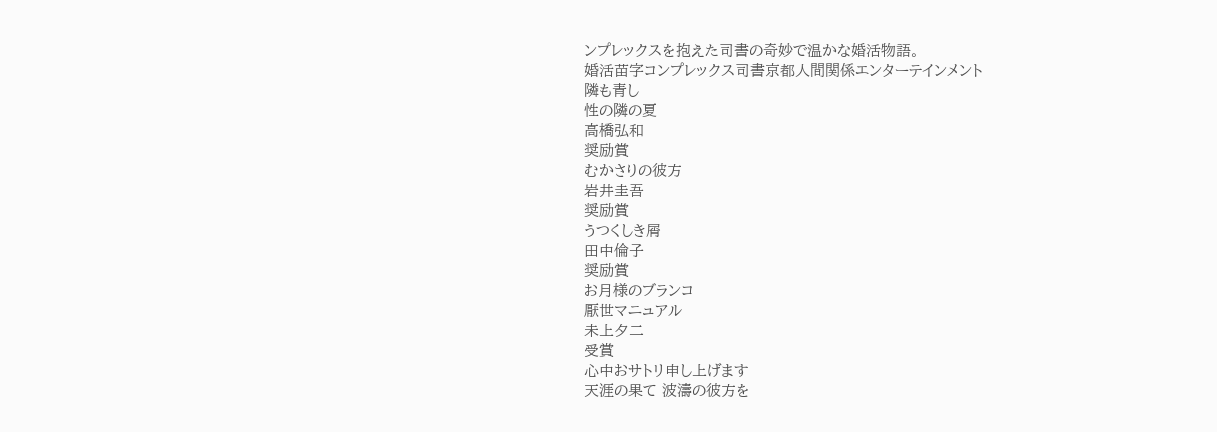ンプレックスを抱えた司書の奇妙で温かな婚活物語。
婚活苗字コンプレックス司書京都人間関係エンターテインメント
隣も青し
性の隣の夏
高橋弘和
奨励賞
むかさりの彼方
岩井圭吾
奨励賞
うつくしき屑
田中倫子
奨励賞
お月様のブランコ
厭世マニュアル
未上夕二
受賞
心中おサトリ申し上げます
天涯の果て 波濤の彼方を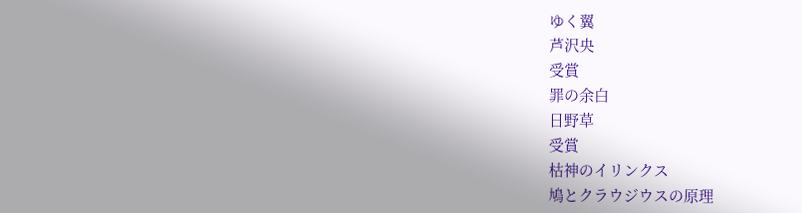ゆく翼
芦沢央
受賞
罪の余白
日野草
受賞
枯神のイリンクス
鳩とクラウジウスの原理